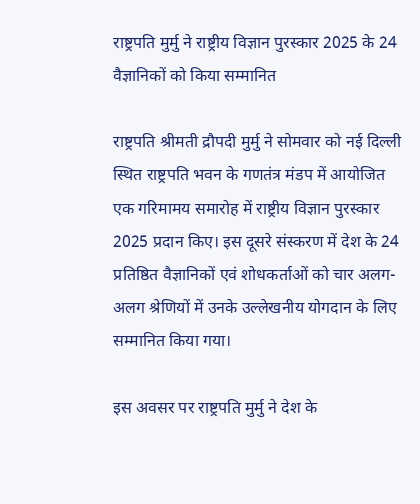राष्ट्रपति मुर्मु ने राष्ट्रीय विज्ञान पुरस्कार 2025 के 24 वैज्ञानिकों को किया सम्मानित

राष्ट्रपति श्रीमती द्रौपदी मुर्मु ने सोमवार को नई दिल्ली स्थित राष्ट्रपति भवन के गणतंत्र मंडप में आयोजित एक गरिमामय समारोह में राष्ट्रीय विज्ञान पुरस्कार 2025 प्रदान किए। इस दूसरे संस्करण में देश के 24 प्रतिष्ठित वैज्ञानिकों एवं शोधकर्ताओं को चार अलग-अलग श्रेणियों में उनके उल्लेखनीय योगदान के लिए सम्मानित किया गया।

इस अवसर पर राष्ट्रपति मुर्मु ने देश के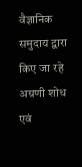वैज्ञानिक समुदाय द्वारा किए जा रहे अग्रणी शोध एवं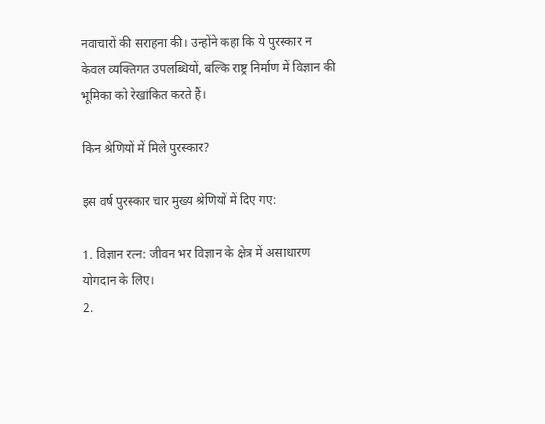नवाचारों की सराहना की। उन्होंने कहा कि ये पुरस्कार न केवल व्यक्तिगत उपलब्धियों, बल्कि राष्ट्र निर्माण में विज्ञान की भूमिका को रेखांकित करते हैं।

किन श्रेणियों में मिले पुरस्कार?

इस वर्ष पुरस्कार चार मुख्य श्रेणियों में दिए गए:

1. विज्ञान रत्न: जीवन भर विज्ञान के क्षेत्र में असाधारण योगदान के लिए।
2.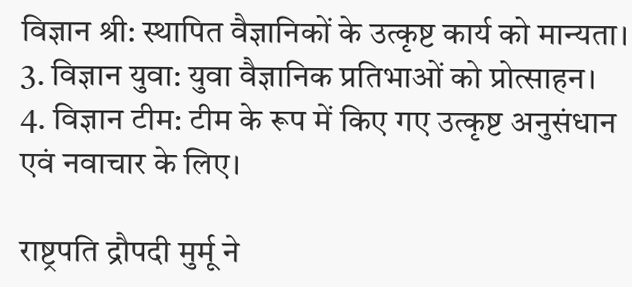विज्ञान श्री: स्थापित वैज्ञानिकों के उत्कृष्ट कार्य को मान्यता।
3. विज्ञान युवा: युवा वैज्ञानिक प्रतिभाओं को प्रोत्साहन।
4. विज्ञान टीम: टीम के रूप में किए गए उत्कृष्ट अनुसंधान एवं नवाचार के लिए।

राष्ट्रपति द्रौपदी मुर्मू ने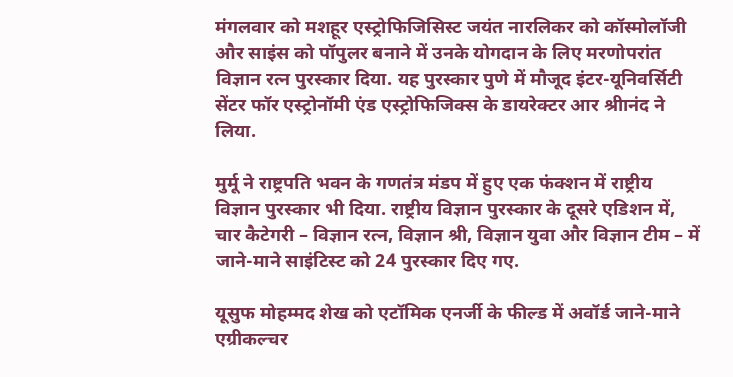मंगलवार को मशहूर एस्ट्रोफिजिसिस्ट जयंत नारलिकर को कॉस्मोलॉजी और साइंस को पॉपुलर बनाने में उनके योगदान के लिए मरणोपरांत विज्ञान रत्न पुरस्कार दिया. यह पुरस्कार पुणे में मौजूद इंटर-यूनिवर्सिटी सेंटर फॉर एस्ट्रोनॉमी एंड एस्ट्रोफिजिक्स के डायरेक्टर आर श्रीानंद ने लिया.

मुर्मू ने राष्ट्रपति भवन के गणतंत्र मंडप में हुए एक फंक्शन में राष्ट्रीय विज्ञान पुरस्कार भी दिया. राष्ट्रीय विज्ञान पुरस्कार के दूसरे एडिशन में, चार कैटेगरी – विज्ञान रत्न, विज्ञान श्री, विज्ञान युवा और विज्ञान टीम – में जाने-माने साइंटिस्ट को 24 पुरस्कार दिए गए.

यूसुफ मोहम्मद शेख को एटॉमिक एनर्जी के फील्ड में अवॉर्ड जाने-माने एग्रीकल्चर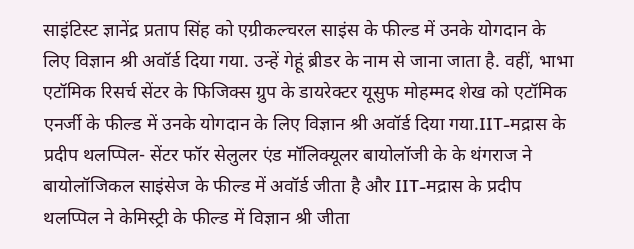साइंटिस्ट ज्ञानेंद्र प्रताप सिंह को एग्रीकल्चरल साइंस के फील्ड में उनके योगदान के लिए विज्ञान श्री अवॉर्ड दिया गया. उन्हें गेहूं ब्रीडर के नाम से जाना जाता है. वहीं, भाभा एटॉमिक रिसर्च सेंटर के फिजिक्स ग्रुप के डायरेक्टर यूसुफ मोहम्मद शेख को एटॉमिक एनर्जी के फील्ड में उनके योगदान के लिए विज्ञान श्री अवॉर्ड दिया गया.IIT-मद्रास के प्रदीप थलप्पिल- सेंटर फॉर सेलुलर एंड मॉलिक्यूलर बायोलॉजी के के थंगराज ने बायोलॉजिकल साइंसेज के फील्ड में अवॉर्ड जीता है और IIT-मद्रास के प्रदीप थलप्पिल ने केमिस्ट्री के फील्ड में विज्ञान श्री जीता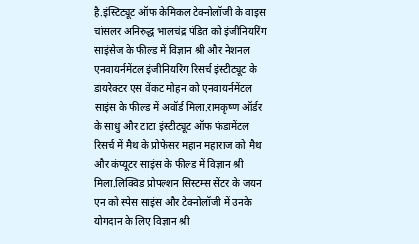है.इंस्टिट्यूट ऑफ केमिकल टेक्नोलॉजी के वाइस चांसलर अनिरुद्ध भालचंद्र पंडित को इंजीनियरिंग साइंसेज के फील्ड में विज्ञान श्री और नेशनल एनवायर्नमेंटल इंजीनियरिंग रिसर्च इंस्टीट्यूट के डायरेक्टर एस वेंकट मोहन को एनवायर्नमेंटल साइंस के फील्ड में अवॉर्ड मिला.रामकृष्ण ऑर्डर के साधु और टाटा इंस्टीट्यूट ऑफ फंडामेंटल रिसर्च में मैथ के प्रोफेसर महान महाराज को मैथ और कंप्यूटर साइंस के फील्ड में विज्ञान श्री मिला.लिक्विड प्रोपल्शन सिस्टम्स सेंटर के जयन एन को स्पेस साइंस और टेक्नोलॉजी में उनके योगदान के लिए विज्ञान श्री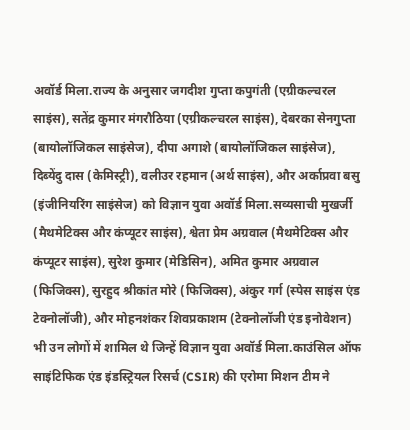अवॉर्ड मिला.राज्य के अनुसार जगदीश गुप्ता कपुगंती (एग्रीकल्चरल साइंस), सतेंद्र कुमार मंगरौठिया (एग्रीकल्चरल साइंस), देबरका सेनगुप्ता (बायोलॉजिकल साइंसेज), दीपा अगाशे (बायोलॉजिकल साइंसेज), दिब्येंदु दास (केमिस्ट्री), वलीउर रहमान (अर्थ साइंस), और अर्काप्रवा बसु (इंजीनियरिंग साइंसेज) को विज्ञान युवा अवॉर्ड मिला.सव्यसाची मुखर्जी (मैथमेटिक्स और कंप्यूटर साइंस), श्वेता प्रेम अग्रवाल (मैथमेटिक्स और कंप्यूटर साइंस), सुरेश कुमार (मेडिसिन), अमित कुमार अग्रवाल (फिजिक्स), सुरहुद श्रीकांत मोरे (फिजिक्स), अंकुर गर्ग (स्पेस साइंस एंड टेक्नोलॉजी), और मोहनशंकर शिवप्रकाशम (टेक्नोलॉजी एंड इनोवेशन) भी उन लोगों में शामिल थे जिन्हें विज्ञान युवा अवॉर्ड मिला.काउंसिल ऑफ साइंटिफिक एंड इंडस्ट्रियल रिसर्च (CSIR) की एरोमा मिशन टीम ने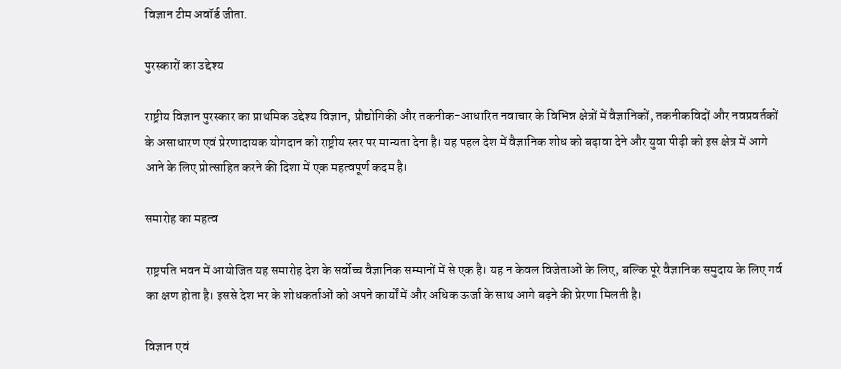विज्ञान टीम अवॉर्ड जीता.

पुरस्कारों का उद्देश्य

राष्ट्रीय विज्ञान पुरस्कार का प्राथमिक उद्देश्य विज्ञान, प्रौद्योगिकी और तकनीक-आधारित नवाचार के विभिन्न क्षेत्रों में वैज्ञानिकों, तकनीकविदों और नवप्रवर्तकों के असाधारण एवं प्रेरणादायक योगदान को राष्ट्रीय स्तर पर मान्यता देना है। यह पहल देश में वैज्ञानिक शोध को बढ़ावा देने और युवा पीढ़ी को इस क्षेत्र में आगे आने के लिए प्रोत्साहित करने की दिशा में एक महत्वपूर्ण कदम है।

समारोह का महत्व

राष्ट्रपति भवन में आयोजित यह समारोह देश के सर्वोच्च वैज्ञानिक सम्मानों में से एक है। यह न केवल विजेताओं के लिए, बल्कि पूरे वैज्ञानिक समुदाय के लिए गर्व का क्षण होता है। इससे देश भर के शोधकर्ताओं को अपने कार्यों में और अधिक ऊर्जा के साथ आगे बढ़ने की प्रेरणा मिलती है।

विज्ञान एवं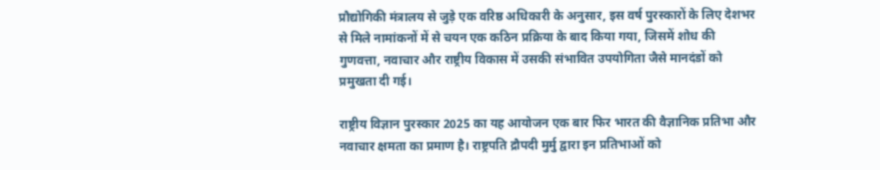प्रौद्योगिकी मंत्रालय से जुड़े एक वरिष्ठ अधिकारी के अनुसार, इस वर्ष पुरस्कारों के लिए देशभर से मिले नामांकनों में से चयन एक कठिन प्रक्रिया के बाद किया गया, जिसमें शोध की गुणवत्ता, नवाचार और राष्ट्रीय विकास में उसकी संभावित उपयोगिता जैसे मानदंडों को प्रमुखता दी गई।

राष्ट्रीय विज्ञान पुरस्कार 2025 का यह आयोजन एक बार फिर भारत की वैज्ञानिक प्रतिभा और नवाचार क्षमता का प्रमाण है। राष्ट्रपति द्रौपदी मुर्मु द्वारा इन प्रतिभाओं को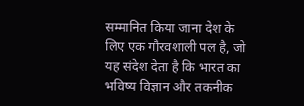सम्मानित किया जाना देश के लिए एक गौरवशाली पल है, जो यह संदेश देता है कि भारत का भविष्य विज्ञान और तकनीक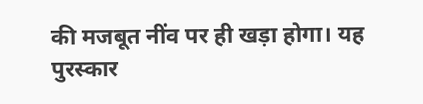की मजबूत नींव पर ही खड़ा होगा। यह पुरस्कार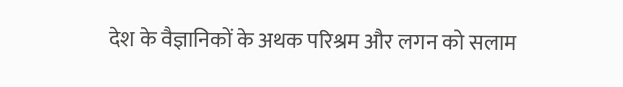देश के वैज्ञानिकों के अथक परिश्रम और लगन को सलाम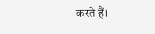करते हैं।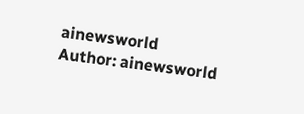ainewsworld
Author: ainewsworld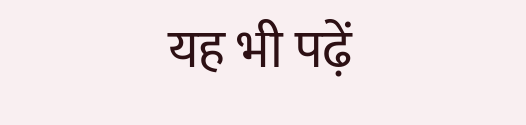यह भी पढ़ें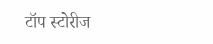टॉप स्टोरीज